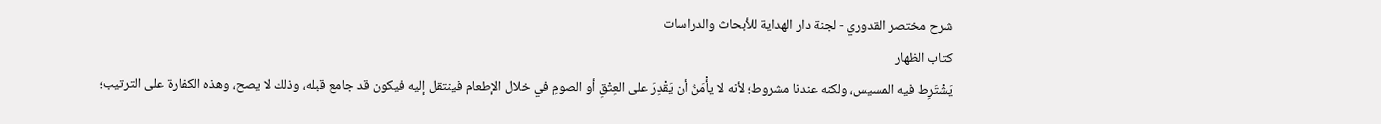شرح مختصر القدوري - لجنة دار الهداية للأبحاث والدراسات
كتاب الظهار
يَشْتَرِط فيه المسيس، ولكنه عندنا مشروط؛ لأنه لا يأْمَنُ أن يَقْدِرَ على العِتْقِ أو الصومِ في خلال الإطعام فينتقل إليه فيكون قد جامع قبله، وذلك لا يصح، وهذه الكفارة على الترتيب؛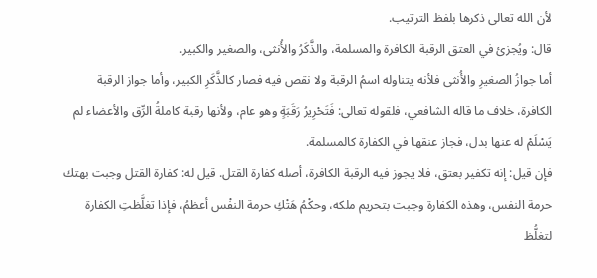لأن الله تعالى ذكرها بلفظ الترتيب.
قال: ويُجزئ في العتق الرقبة الكافرة والمسلمة، والذَّكَرُ والأُنثى، والصغير والكبير.
أما جوازُ الصغيرِ والأُنثى فلأنه يتناوله اسمُ الرقبة ولا نقص فيه فصار كالذَّكَرِ الكبير، وأما جواز الرقبة الكافرة، خلاف ما قاله الشافعي، فلقوله تعالى: فَتَحْرِيرُ رَقَبَةٍ وهو عام، ولأنها رقبة كاملةُ الرِّق والأعضاء لم يَسْلَمْ له عنها بدل، فجاز عنقها في الكفارة كالمسلمة.
فإن قيل: إنه تكفير بعتق، فلا يجوز فيه الرقبة الكافرة، أصله كفارة القتل. قيل له: كفارة القتل وجبت بهتك حرمة النفس، وهذه الكفارة وجبت بتحريم ملكه، وحكْمُ هَتْكِ حرمة النفْس أعظمُ، فإذا تغلَّظتِ الكفارة لتغلُّظ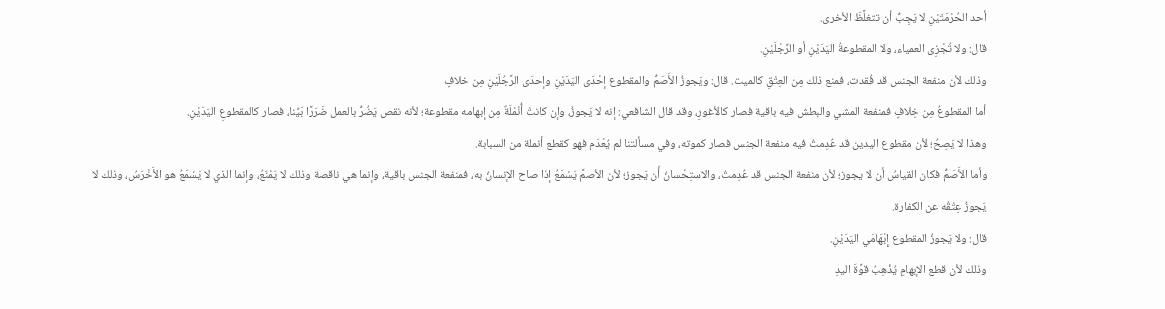أحد الحُرْمَتَيْنِ لا يَجِبُّ أن تتغلَّظَ الأخرى.
قال: ولا تُجْزِى العمياء، ولا المقطوعةُ اليَدَيْنِ أو الرِّجْلَيْنِ.
وذلك لأن منفعة الجنس قد فُقدت، فمنع ذلك مِن العِتْقِ كالميت. قال: ويَجوزُ الأَصَمُّ والمقطوع إحْدَى اليَدَيْنِ وإحدَى الرَّجُلَيْنِ مِن خلافٍ
أما المقطوعُ مِن خِلافٍ فمنفعة المشي والبطش فيه باقية فصار كالأغورِ، وقد قال الشافعي: إنه لا يَجوزُ، وإن كانتْ أُنْمْلَةٌ مِن إبهامه مقطوعة؛ لأنه نقص يَضُرُّ بالعمل ضَرَرًا بَيِّنا، فصار كالمقطوعِ اليَدَيْنِ.
وهذا لا يَصِحُ؛ لأن مقطوع اليدين قد عُدِمتُ فيه منفعة الجنس فصار كموته، وفي مسألتنا لم يُعْدَم فهو كقطع أنملة من السبابة.
وأما الأَصَمُّ فكان القياسُ أن لا يجوز؛ لأن منفعة الجنس قد عُدِمتُ، والاستِحْسانُ أَن يَجوز؛ لأن الأصمَّ يَسْمَعُ إذا صاح الإنسانُ به، فمنفعة الجنس باقية، وإنما هي ناقصة وذلك لا يَمْنَعُ، وإنما الذي لا يَسْمَعُ هو الأَخْرَسُ، وذلك لا يَجوزُ عِتْقُه عن الكفارة.
قال: ولا يَجوزُ المقطوع إِبْهَامَي اليَدَيْنِ.
وذلك لأن قطع الإبهامِ يُذْهِبُ قوَّةَ اليدِ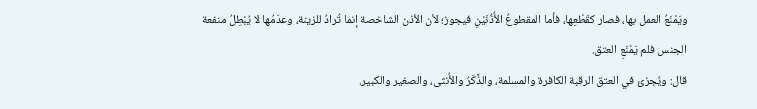ويَمْنَعُ العمل بها، فصار كقَطْعِها، فأما المقطوعُ الأُذُنَيْنِ فيجوز؛ لأن الأذن الشاخصة إنما تُرادُ للزينة، وعدَمُها لا يُبْطِلُ منفعة الجنس فلم يَمْنَعِ العتق.
قال: ويُجزئ في العتق الرقبة الكافرة والمسلمة، والذَّكَرُ والأُنثى، والصغير والكبير.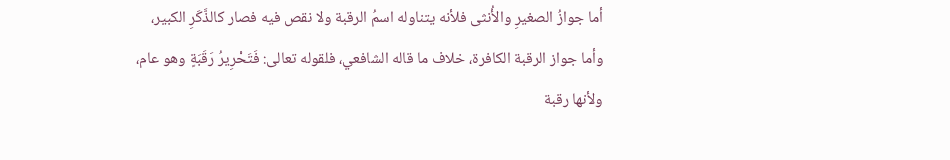أما جوازُ الصغيرِ والأُنثى فلأنه يتناوله اسمُ الرقبة ولا نقص فيه فصار كالذَّكَرِ الكبير، وأما جواز الرقبة الكافرة، خلاف ما قاله الشافعي، فلقوله تعالى: فَتَحْرِيرُ رَقَبَةٍ وهو عام، ولأنها رقبة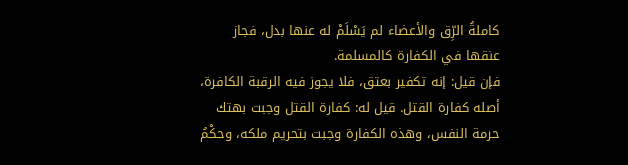كاملةُ الرِّق والأعضاء لم يَسْلَمْ له عنها بدل، فجاز عنقها في الكفارة كالمسلمة.
فإن قيل: إنه تكفير بعتق، فلا يجوز فيه الرقبة الكافرة، أصله كفارة القتل. قيل له: كفارة القتل وجبت بهتك حرمة النفس، وهذه الكفارة وجبت بتحريم ملكه، وحكْمُ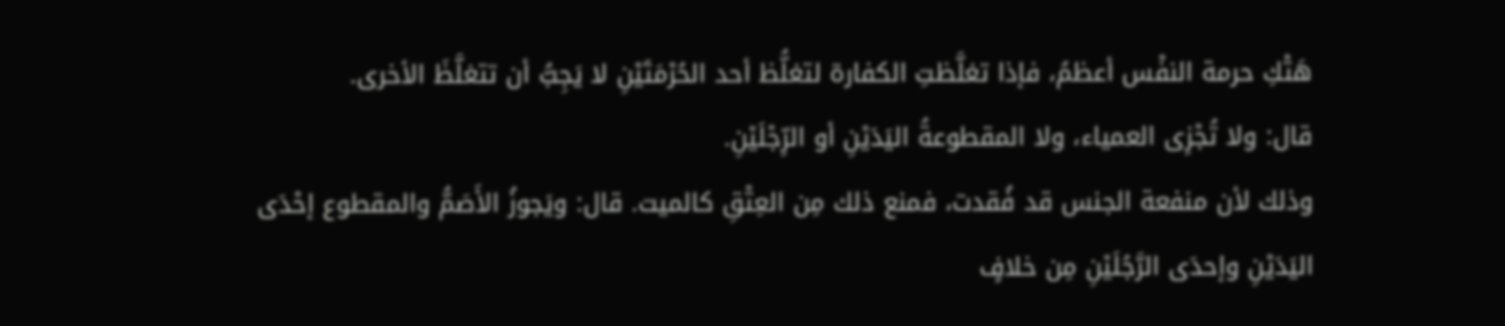هَتْكِ حرمة النفْس أعظمُ، فإذا تغلَّظتِ الكفارة لتغلُّظ أحد الحُرْمَتَيْنِ لا يَجِبُّ أن تتغلَّظَ الأخرى.
قال: ولا تُجْزِى العمياء، ولا المقطوعةُ اليَدَيْنِ أو الرِّجْلَيْنِ.
وذلك لأن منفعة الجنس قد فُقدت، فمنع ذلك مِن العِتْقِ كالميت. قال: ويَجوزُ الأَصَمُّ والمقطوع إحْدَى اليَدَيْنِ وإحدَى الرَّجُلَيْنِ مِن خلافٍ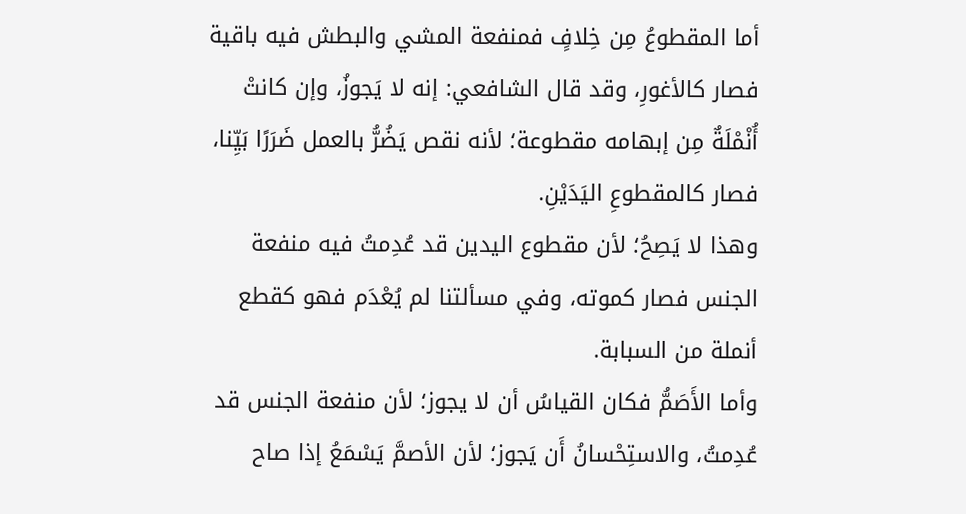أما المقطوعُ مِن خِلافٍ فمنفعة المشي والبطش فيه باقية فصار كالأغورِ، وقد قال الشافعي: إنه لا يَجوزُ، وإن كانتْ أُنْمْلَةٌ مِن إبهامه مقطوعة؛ لأنه نقص يَضُرُّ بالعمل ضَرَرًا بَيِّنا، فصار كالمقطوعِ اليَدَيْنِ.
وهذا لا يَصِحُ؛ لأن مقطوع اليدين قد عُدِمتُ فيه منفعة الجنس فصار كموته، وفي مسألتنا لم يُعْدَم فهو كقطع أنملة من السبابة.
وأما الأَصَمُّ فكان القياسُ أن لا يجوز؛ لأن منفعة الجنس قد عُدِمتُ، والاستِحْسانُ أَن يَجوز؛ لأن الأصمَّ يَسْمَعُ إذا صاح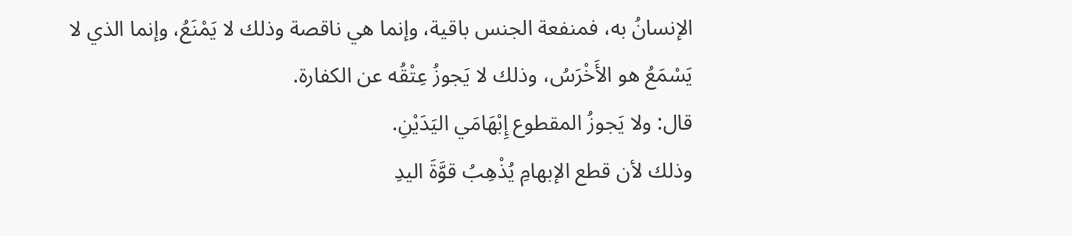الإنسانُ به، فمنفعة الجنس باقية، وإنما هي ناقصة وذلك لا يَمْنَعُ، وإنما الذي لا يَسْمَعُ هو الأَخْرَسُ، وذلك لا يَجوزُ عِتْقُه عن الكفارة.
قال: ولا يَجوزُ المقطوع إِبْهَامَي اليَدَيْنِ.
وذلك لأن قطع الإبهامِ يُذْهِبُ قوَّةَ اليدِ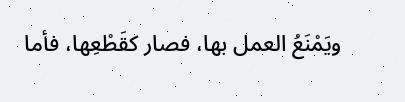ويَمْنَعُ العمل بها، فصار كقَطْعِها، فأما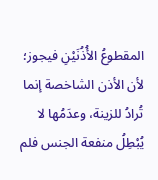المقطوعُ الأُذُنَيْنِ فيجوز؛ لأن الأذن الشاخصة إنما تُرادُ للزينة، وعدَمُها لا يُبْطِلُ منفعة الجنس فلم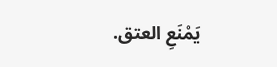يَمْنَعِ العتق.